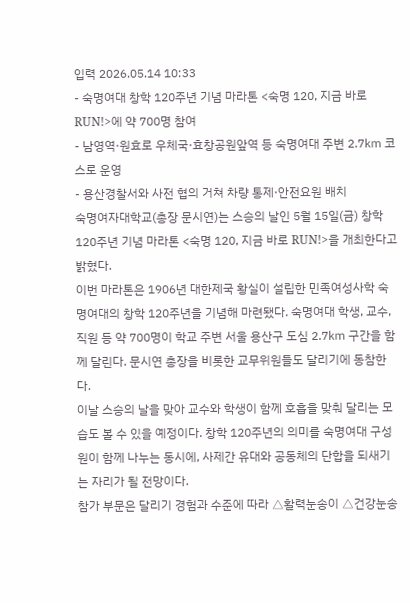입력 2026.05.14 10:33
- 숙명여대 창학 120주년 기념 마라톤 <숙명 120, 지금 바로 RUN!>에 약 700명 참여
- 남영역·원효로 우체국·효창공원앞역 등 숙명여대 주변 2.7㎞ 코스로 운영
- 용산경찰서와 사전 협의 거쳐 차량 통제·안전요원 배치
숙명여자대학교(총장 문시연)는 스승의 날인 5월 15일(금) 창학 120주년 기념 마라톤 <숙명 120, 지금 바로 RUN!>을 개최한다고 밝혔다.
이번 마라톤은 1906년 대한제국 황실이 설립한 민족여성사학 숙명여대의 창학 120주년을 기념해 마련됐다. 숙명여대 학생, 교수, 직원 등 약 700명이 학교 주변 서울 용산구 도심 2.7㎞ 구간을 함께 달린다. 문시연 총장을 비롯한 교무위원들도 달리기에 동참한다.
이날 스승의 날을 맞아 교수와 학생이 함께 호흡을 맞춰 달리는 모습도 볼 수 있을 예정이다. 창학 120주년의 의미를 숙명여대 구성원이 함께 나누는 동시에, 사제간 유대와 공동체의 단합을 되새기는 자리가 될 전망이다.
참가 부문은 달리기 경험과 수준에 따라 △활력눈송이 △건강눈송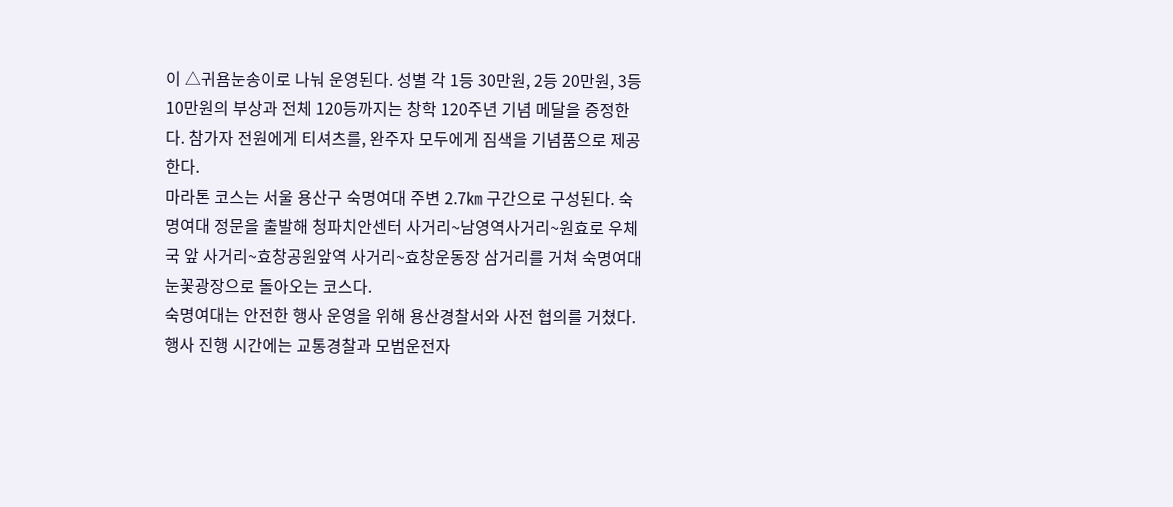이 △귀욤눈송이로 나눠 운영된다. 성별 각 1등 30만원, 2등 20만원, 3등 10만원의 부상과 전체 120등까지는 창학 120주년 기념 메달을 증정한다. 참가자 전원에게 티셔츠를, 완주자 모두에게 짐색을 기념품으로 제공한다.
마라톤 코스는 서울 용산구 숙명여대 주변 2.7㎞ 구간으로 구성된다. 숙명여대 정문을 출발해 청파치안센터 사거리~남영역사거리~원효로 우체국 앞 사거리~효창공원앞역 사거리~효창운동장 삼거리를 거쳐 숙명여대 눈꽃광장으로 돌아오는 코스다.
숙명여대는 안전한 행사 운영을 위해 용산경찰서와 사전 협의를 거쳤다. 행사 진행 시간에는 교통경찰과 모범운전자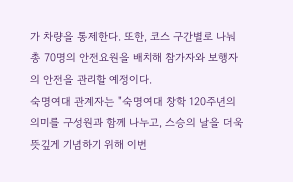가 차량을 통제한다. 또한, 코스 구간별로 나눠 총 70명의 안전요원을 배치해 참가자와 보행자의 안전을 관리할 예정이다.
숙명여대 관계자는 "숙명여대 창학 120주년의 의미를 구성원과 함께 나누고, 스승의 날을 더욱 뜻깊게 기념하기 위해 이번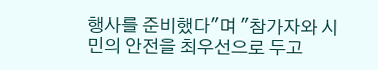행사를 준비했다"며 "참가자와 시민의 안전을 최우선으로 두고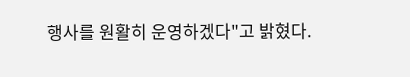행사를 원활히 운영하겠다"고 밝혔다.